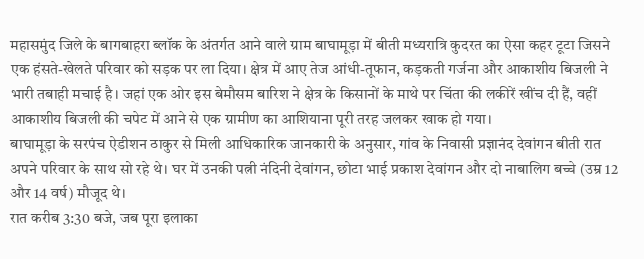महासमुंद जिले के बागबाहरा ब्लॉक के अंतर्गत आने वाले ग्राम बाघामूड़ा में बीती मध्यरात्रि कुदरत का ऐसा कहर टूटा जिसने एक हंसते-खेलते परिवार को सड़क पर ला दिया। क्षेत्र में आए तेज आंधी-तूफान, कड़कती गर्जना और आकाशीय बिजली ने भारी तबाही मचाई है। जहां एक ओर इस बेमौसम बारिश ने क्षेत्र के किसानों के माथे पर चिंता की लकीरें खींच दी हैं, वहीं आकाशीय बिजली की चपेट में आने से एक ग्रामीण का आशियाना पूरी तरह जलकर खाक हो गया।
बाघामूड़ा के सरपंच ऐडीशन ठाकुर से मिली आधिकारिक जानकारी के अनुसार, गांव के निवासी प्रज्ञानंद देवांगन बीती रात अपने परिवार के साथ सो रहे थे। घर में उनकी पत्नी नंदिनी देवांगन, छोटा भाई प्रकाश देवांगन और दो नाबालिग बच्चे (उम्र 12 और 14 वर्ष) मौजूद थे।
रात करीब 3:30 बजे, जब पूरा इलाका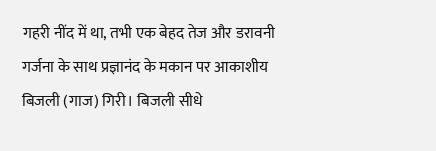गहरी नींद में था, तभी एक बेहद तेज और डरावनी गर्जना के साथ प्रज्ञानंद के मकान पर आकाशीय बिजली (गाज) गिरी। बिजली सीधे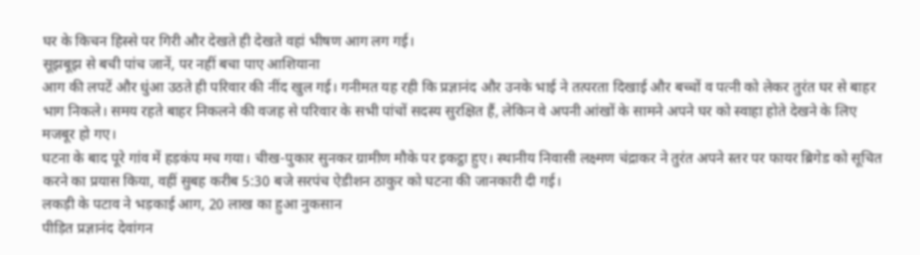घर के किचन हिस्से पर गिरी और देखते ही देखते वहां भीषण आग लग गई।
सूझबूझ से बची पांच जानें, पर नहीं बचा पाए आशियाना
आग की लपटें और धुंआ उठते ही परिवार की नींद खुल गई। गनीमत यह रही कि प्रज्ञानंद और उनके भाई ने तत्परता दिखाई और बच्चों व पत्नी को लेकर तुरंत घर से बाहर भाग निकले। समय रहते बाहर निकलने की वजह से परिवार के सभी पांचों सदस्य सुरक्षित हैं, लेकिन वे अपनी आंखों के सामने अपने घर को स्वाहा होते देखने के लिए मजबूर हो गए।
घटना के बाद पूरे गांव में हड़कंप मच गया। चीख-पुकार सुनकर ग्रामीण मौके पर इकट्ठा हुए। स्थानीय निवासी लक्ष्मण चंद्राकर ने तुरंत अपने स्तर पर फायर ब्रिगेड को सूचित करने का प्रयास किया, वहीं सुबह करीब 5:30 बजे सरपंच ऐडीशन ठाकुर को घटना की जानकारी दी गई।
लकड़ी के पटाव ने भड़काई आग, 20 लाख का हुआ नुकसान
पीड़ित प्रज्ञानंद देवांगन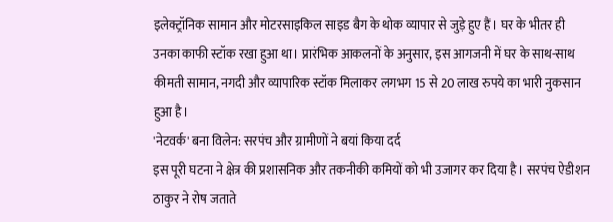इलेक्ट्रॉनिक सामान और मोटरसाइकिल साइड बैग के थोक व्यापार से जुड़े हुए हैं। घर के भीतर ही उनका काफी स्टॉक रखा हुआ था। प्रारंभिक आकलनों के अनुसार, इस आगजनी में घर के साथ-साथ कीमती सामान, नगदी और व्यापारिक स्टॉक मिलाकर लगभग 15 से 20 लाख रुपये का भारी नुकसान हुआ है।
'नेटवर्क' बना विलेन: सरपंच और ग्रामीणों ने बयां किया दर्द
इस पूरी घटना ने क्षेत्र की प्रशासनिक और तकनीकी कमियों को भी उजागर कर दिया है। सरपंच ऐडीशन ठाकुर ने रोष जताते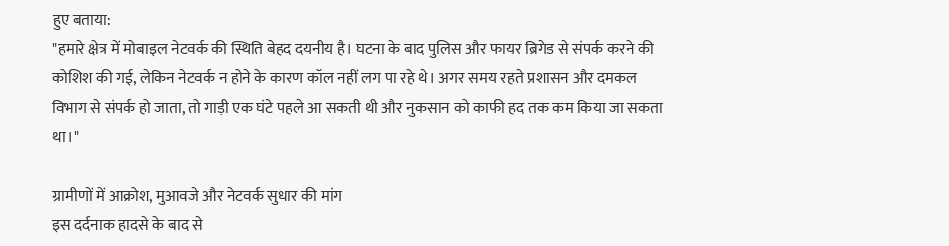हुए बताया:
"हमारे क्षेत्र में मोबाइल नेटवर्क की स्थिति बेहद दयनीय है। घटना के बाद पुलिस और फायर ब्रिगेड से संपर्क करने की कोशिश की गई, लेकिन नेटवर्क न होने के कारण कॉल नहीं लग पा रहे थे। अगर समय रहते प्रशासन और दमकल विभाग से संपर्क हो जाता, तो गाड़ी एक घंटे पहले आ सकती थी और नुकसान को काफी हद तक कम किया जा सकता था।"

ग्रामीणों में आक्रोश, मुआवजे और नेटवर्क सुधार की मांग
इस दर्दनाक हादसे के बाद से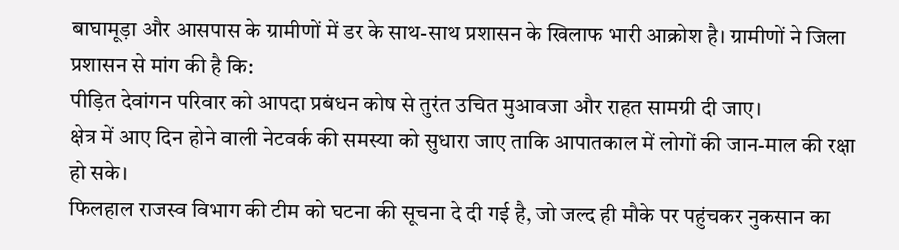बाघामूड़ा और आसपास के ग्रामीणों में डर के साथ-साथ प्रशासन के खिलाफ भारी आक्रोश है। ग्रामीणों ने जिला प्रशासन से मांग की है कि:
पीड़ित देवांगन परिवार को आपदा प्रबंधन कोष से तुरंत उचित मुआवजा और राहत सामग्री दी जाए।
क्षेत्र में आए दिन होने वाली नेटवर्क की समस्या को सुधारा जाए ताकि आपातकाल में लोगों की जान-माल की रक्षा हो सके।
फिलहाल राजस्व विभाग की टीम को घटना की सूचना दे दी गई है, जो जल्द ही मौके पर पहुंचकर नुकसान का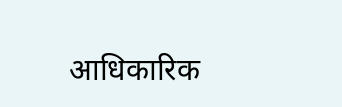आधिकारिक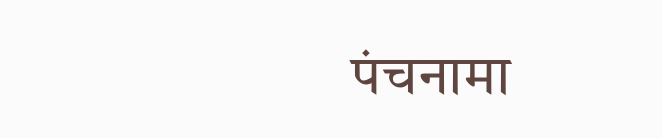पंचनामा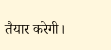तैयार करेगी।